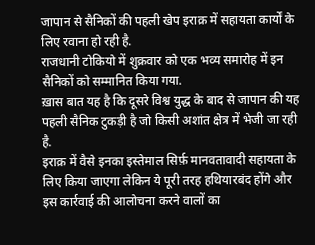जापान से सैनिकों की पहली खेप इराक़ में सहायता कार्यों के लिए रवाना हो रही है.
राजधानी टोकियो में शुक्रवार को एक भव्य समारोह में इन सैनिकों को सम्मानित किया गया.
ख़ास बात यह है कि दूसरे विश्व युद्ध के बाद से जापान की यह पहली सैनिक टुकड़ी है जो किसी अशांत क्षेत्र में भेजी जा रही है.
इराक़ में वैसे इनका इस्तेमाल सिर्फ़ मानवतावादी सहायता के लिए किया जाएगा लेकिन ये पूरी तरह हथियारबंद होंगे और इस कार्रवाई की आलोचना करने वालों का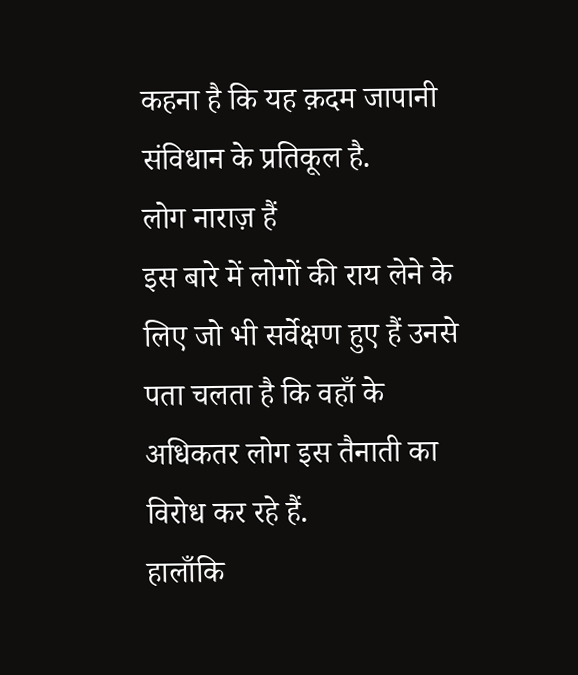कहना है कि यह क़दम जापानी संविधान के प्रतिकूल है.
लोग नाराज़ हैं
इस बारे में लोगों की राय लेने के लिए जो भी सर्वेक्षण हुए हैं उनसे पता चलता है कि वहाँ के अधिकतर लोग इस तैनाती का विरोध कर रहे हैं.
हालाँकि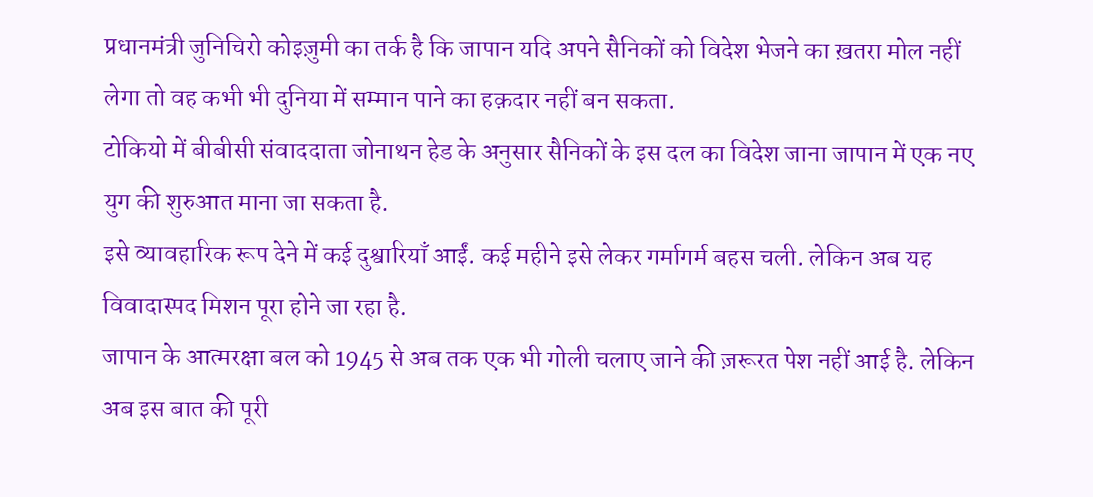प्रधानमंत्री जुनिचिरो कोइज़ुमी का तर्क है कि जापान यदि अपने सैनिकों को विदेश भेजने का ख़तरा मोल नहीं लेगा तो वह कभी भी दुनिया में सम्मान पाने का हक़दार नहीं बन सकता.
टोकियो में बीबीसी संवाददाता जोनाथन हेड के अनुसार सैनिकों के इस दल का विदेश जाना जापान में एक नए युग की शुरुआत माना जा सकता है.
इसे व्यावहारिक रूप देने में कई दुश्वारियाँ आईं. कई महीने इसे लेकर गर्मागर्म बहस चली. लेकिन अब यह विवादास्पद मिशन पूरा होने जा रहा है.
जापान के आत्मरक्षा बल को 1945 से अब तक एक भी गोली चलाए जाने की ज़रूरत पेश नहीं आई है. लेकिन अब इस बात की पूरी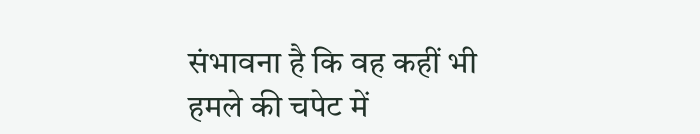संभावना है कि वह कहीं भी हमले की चपेट में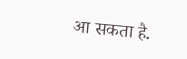आ सकता है.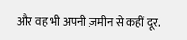और वह भी अपनी ज़मीन से कहीं दूर.